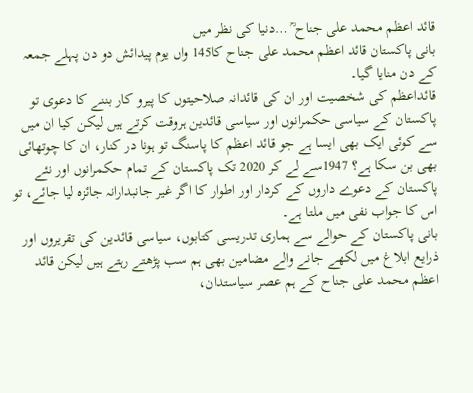قائد اعظم محمد علی جناح ؒ …دنیا کی نظر میں
بانی پاکستان قائد اعظم محمد علی جناح کا145 واں یوم پیدائش دو دن پہلے جمعہ کے دن منایا گیا۔
قائداعظم کی شخصیت اور ان کی قائدانہ صلاحیتوں کا پیرو کار بننے کا دعوی تو پاکستان کے سیاسی حکمرانوں اور سیاسی قائدین ہروقت کرتے ہیں لیکن کیا ان میں سے کوئی ایک بھی ایسا ہے جو قائد اعظم کا پاسنگ تو ہونا در کنار، ان کا چوتھائی بھی بن سکا ہے؟ 1947سے لے کر 2020 تک پاکستان کے تمام حکمرانوں اور نئے پاکستان کے دعوے داروں کے کردار اور اطوار کا اگر غیر جانبدارانہ جائزہ لیا جائے، تو اس کا جواب نفی میں ملتا ہے۔
بانی پاکستان کے حوالے سے ہماری تدریسی کتابوں، سیاسی قائدین کی تقریروں اور ذرایع ابلاغ میں لکھے جانے والے مضامین بھی ہم سب پڑھتے رہتے ہیں لیکن قائد اعظم محمد علی جناح کے ہم عصر سیاستدان،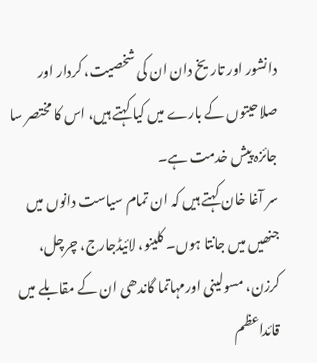دانشور اور تاریخ دان ان کی شخصیت، کردار اور صلاحیتوں کے بارے میں کیا کہتے ہیں، اس کا مختصر سا جائزہ پیش خدمت ہے۔
سر آغا خان کہتے ہیں کہ ان تمام سیاست دانوں میں جنھیں میں جانتا ہوں۔ کلینو، لائیڈجارج، چرچل، کرزن، مسولینی اورمہاتما گاندھی ان کے مقابلے میں قائداعظم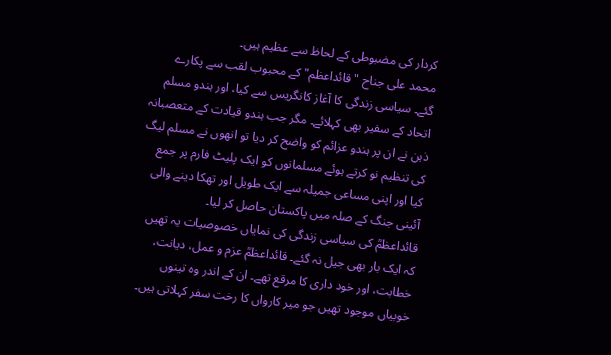کردار کی مضبوطی کے لحاظ سے عظیم ہیں۔
محمد علی جناح "قائداعظم" کے محبوب لقب سے پکارے گئے۔ سیاسی زندگی کا آغاز کانگریس سے کیا، اور ہندو مسلم اتحاد کے سفیر بھی کہلائے۔ مگر جب ہندو قیادت کے متعصبانہ ذہن نے ان پر ہندو عزائم کو واضح کر دیا تو انھوں نے مسلم لیگ کی تنظیم نو کرتے ہوئے مسلمانوں کو ایک پلیٹ فارم پر جمع کیا اور اپنی مساعی جمیلہ سے ایک طویل اور تھکا دینے والی آئینی جنگ کے صلہ میں پاکستان حاصل کر لیا۔
قائداعظمؒ کی سیاسی زندگی کی نمایاں خصوصیات یہ تھیں کہ ایک بار بھی جیل نہ گئے۔ قائداعظمؒ عزم و عمل، دیانت، خطابت، اور خود داری کا مرقع تھے۔ ان کے اندر وہ تینوں خوبیاں موجود تھیں جو میر کارواں کا رخت سفر کہلاتی ہیں۔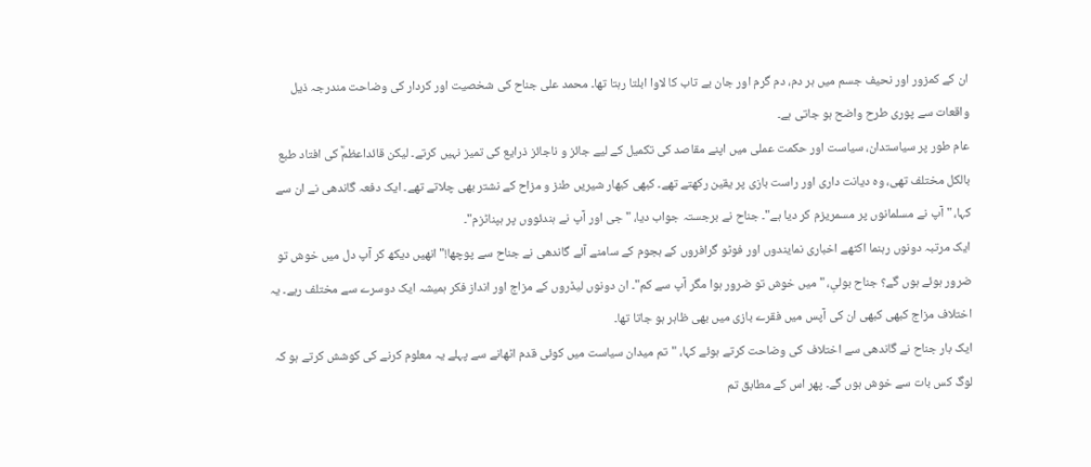ان کے کمزور اور نحیف جسم میں ہر دم، دم گرم اور جان بے تاب کا لاوا ابلتا رہتا تھا۔ محمد علی جناح کی شخصیت اور کردار کی وضاحت مندرجہ ذیل واقعات سے پوری طرح واضح ہو جاتی ہے۔
عام طور پر سیاستدان، سیاست اور حکمت عملی میں اپنے مقاصد کی تکمیل کے لیے جائز و ناجائز ذرایع کی تمیز نہیں کرتے۔ لیکن قائداعظمؒ کی افتاد طبع بالکل مختلف تھی، وہ دیانت داری اور راست بازی پر یقین رکھتے تھے۔ کبھی کبھار شیریں طنز و مزاح کے نشتر بھی چلاتے تھے۔ ایک دفعہ گاندھی نے ان سے کہا، " آپ نے مسلمانوں پر مسمریزم کر دیا ہے"۔ جناح نے برجستہ جواب دیا، " جی اور آپ نے ہندئووں پر ہپناٹزم"۔
ایک مرتبہ دونوں رہنما اکٹھے اخباری نمایندوں اور فوٹو گرافروں کے ہجوم کے سامنے آئے گاندھی نے جناح سے پوچھا!" انھیں دیکھ کر آپ دل میں خوش تو ضرور ہوئے ہوں گے؟ جناح بولیِ، " میں خوش تو ضرور ہوا مگر آپ سے کم"۔ ان دونوں لیڈروں کے مزاج اور انداز فکر ہمیشہ ایک دوسرے سے مختلف رہے۔ یہ اختلاف مزاج کبھی کبھی ان کی آپس میں فقرے بازی میں بھی ظاہر ہو جاتا تھا۔
ایک بار جناح نے گاندھی سے اختلاف کی وضاحت کرتے ہوئے کہا، "تم میدان سیاست میں کوئی قدم اٹھانے سے پہلے یہ معلوم کرنے کی کوشش کرتے ہو کہ لوگ کس بات سے خوش ہوں گے۔ پھر اس کے مطابق تم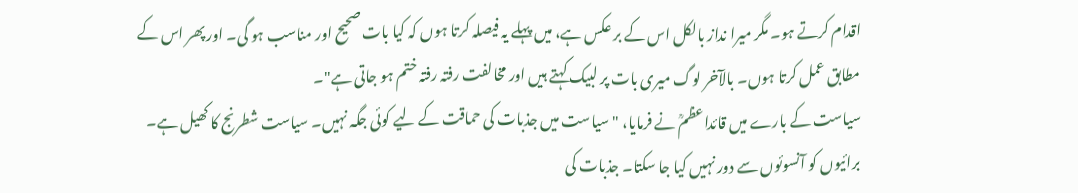اقدام کرتے ہو۔ مگر میرا نداز بالکل اس کے بر عکس ہے، میں پہلے یہ فیصلہ کرتا ہوں کہ کیا بات صحیح اور مناسب ہو گی۔ اور پھر اس کے مطابق عمل کرتا ہوں۔ بالآخر لوگ میری بات پر لبیک کہتے ہیں اور مخالفت رفتہ رفتہ ختم ہو جاتی ہے"۔
سیاست کے بارے میں قائداعظمؒ نے فرمایا، "سیاست میں جذبات کی حماقت کے لیے کوئی جگہ نہیں۔ سیاست شطرنج کا کھیل ہے۔ برائیوں کو آنسوئوں سے دور نہیں کیا جا سکتا۔ جذبات کی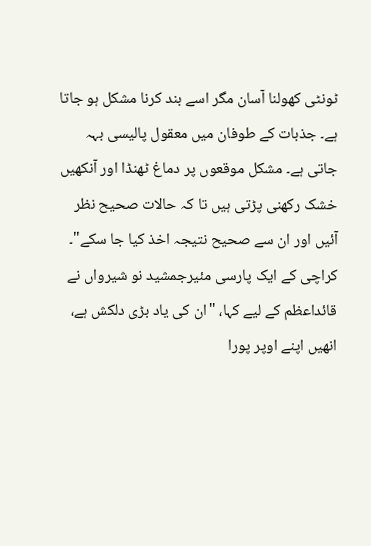ٹونٹی کھولنا آسان مگر اسے بند کرنا مشکل ہو جاتا ہے۔ جذبات کے طوفان میں معقول پالیسی بہہ جاتی ہے۔ مشکل موقعوں پر دماغ ٹھنڈا اور آنکھیں خشک رکھنی پڑتی ہیں تا کہ حالات صحیح نظر آئیں اور ان سے صحیح نتیجہ اخذ کیا جا سکے"۔
کراچی کے ایک پارسی مئیرجمشید نو شیرواں نے قائداعظم کے لیے کہا، "ان کی یاد بڑی دلکش ہے، انھیں اپنے اوپر پورا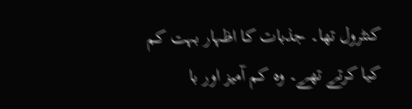کنٹرول تھا۔ جذبات کا اظہار بہت کم کیا کرتے تھے۔ وہ کم آمیز اور با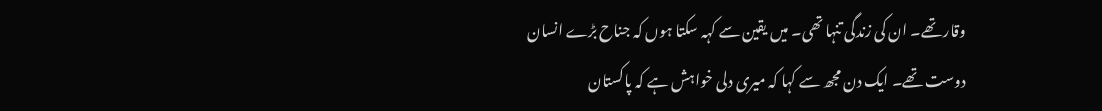وقار تھے۔ ان کی زندگی تنہا تھی۔ میں یقین سے کہہ سکتا ہوں کہ جناح بڑے انسان دوست تھے۔ ایک دن مجھ سے کہا کہ میری دلی خواہش ہے کہ پاکستان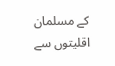کے مسلمان اقلیتوں سے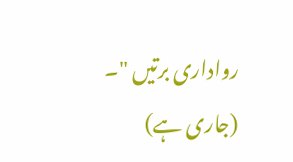رواداری برتیں "۔
(جاری ہے)